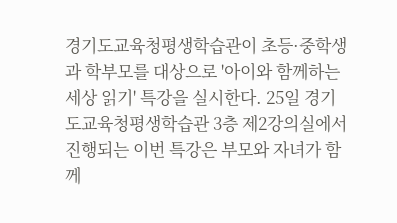경기도교육청평생학습관이 초등·중학생과 학부모를 대상으로 '아이와 함께하는 세상 읽기' 특강을 실시한다. 25일 경기도교육청평생학습관 3층 제2강의실에서 진행되는 이번 특강은 부모와 자녀가 함께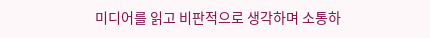미디어를 읽고 비판적으로 생각하며 소통하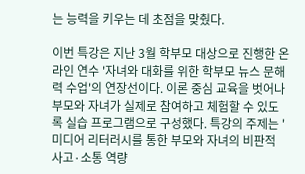는 능력을 키우는 데 초점을 맞췄다.

이번 특강은 지난 3월 학부모 대상으로 진행한 온라인 연수 '자녀와 대화를 위한 학부모 뉴스 문해력 수업'의 연장선이다. 이론 중심 교육을 벗어나 부모와 자녀가 실제로 참여하고 체험할 수 있도록 실습 프로그램으로 구성했다. 특강의 주제는 '미디어 리터러시를 통한 부모와 자녀의 비판적 사고·소통 역량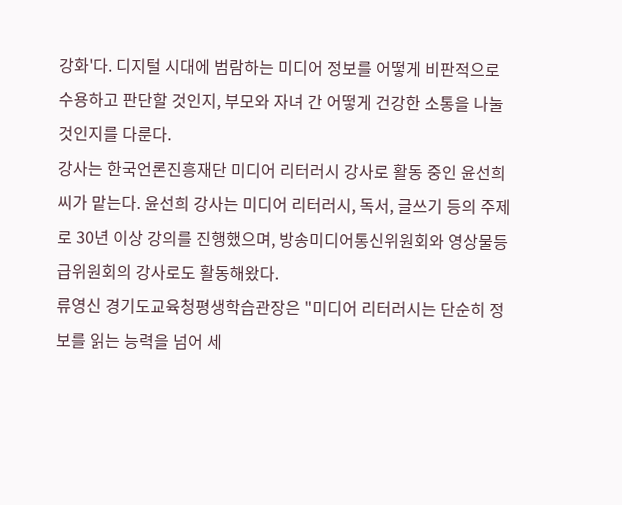강화'다. 디지털 시대에 범람하는 미디어 정보를 어떻게 비판적으로 수용하고 판단할 것인지, 부모와 자녀 간 어떻게 건강한 소통을 나눌 것인지를 다룬다.
강사는 한국언론진흥재단 미디어 리터러시 강사로 활동 중인 윤선희씨가 맡는다. 윤선희 강사는 미디어 리터러시, 독서, 글쓰기 등의 주제로 30년 이상 강의를 진행했으며, 방송미디어통신위원회와 영상물등급위원회의 강사로도 활동해왔다.
류영신 경기도교육청평생학습관장은 "미디어 리터러시는 단순히 정보를 읽는 능력을 넘어 세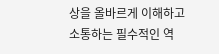상을 올바르게 이해하고 소통하는 필수적인 역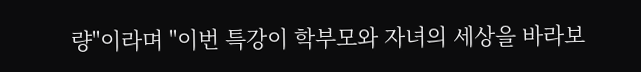량"이라며 "이번 특강이 학부모와 자녀의 세상을 바라보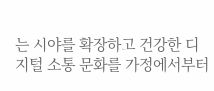는 시야를 확장하고 건강한 디지털 소통 문화를 가정에서부터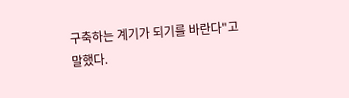구축하는 계기가 되기를 바란다"고 말했다.